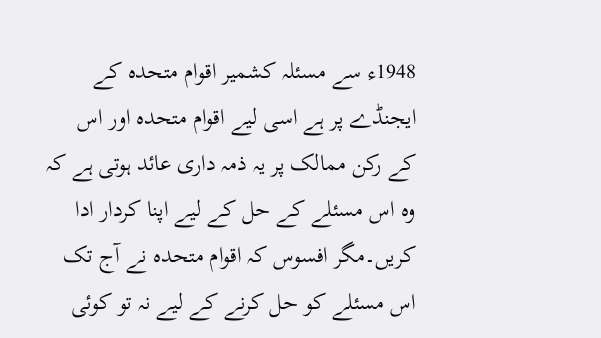1948ء سے مسئلہ کشمیر اقوام متحدہ کے ایجنڈے پر ہے اسی لیے اقوام متحدہ اور اس کے رکن ممالک پر یہ ذمہ داری عائد ہوتی ہے کہ وہ اس مسئلے کے حل کے لیے اپنا کردار ادا کریں۔مگر افسوس کہ اقوام متحدہ نے آج تک اس مسئلے کو حل کرنے کے لیے نہ تو کوئی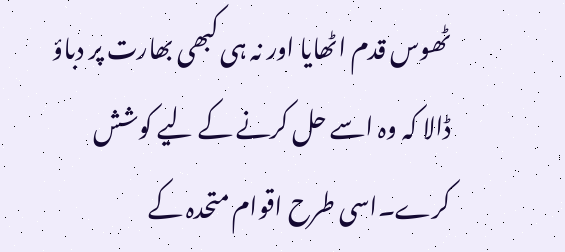ٹھوس قدم اٹھایا اور نہ ہی کبھی بھارت پر دباؤ ڈالا کہ وہ اسے حل کرنے کے لیے کوشش کرے۔اسی طرح اقوام متحدہ کے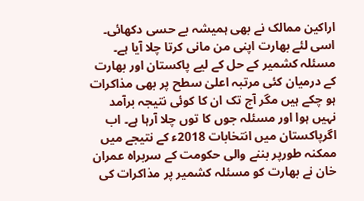اراکین ممالک نے بھی ہمیشہ بے حسی دکھائی۔ اسی لئے بھارت اپنی من مانی کرتا چلا آیا ہے۔ مسئلہ کشمیر کے حل کے لیے پاکستان اور بھارت کے درمیان کئی مرتبہ اعلیٰ سطح پر بھی مذاکرات ہو چکے ہیں مگر آج تک ان کا کوئی نتیجہ برآمد نہیں ہوا اور مسئلہ جوں کا توں چلا آرہا ہے۔ اب اگرپاکستان میں انتخابات 2018ء کے نتیجے میں ممکنہ طورپر بننے والی حکومت کے سربراہ عمران خان نے بھارت کو مسئلہ کشمیر پر مذاکرات کی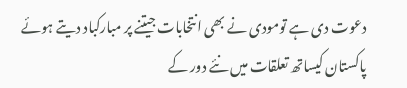دعوت دی ہے تومودی نے بھی انتخابات جیتنے پر مبارکباد دیتے ہوئے پاکستان کیساتھ تعلقات میں نئے دور کے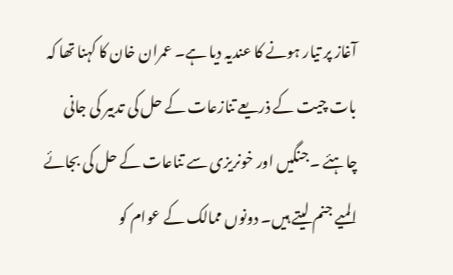آغاز پر تیار ہونے کا عندیہ دیا ہے۔ عمران خان کا کہنا تھا کہ بات چیت کے ذریعے تنازعات کے حل کی تدبیر کی جانی چاہئے ۔جنگیں اور خونریزی سے تناعات کے حل کی بجائے المیے جنم لیتے ہیں۔ دونوں ممالک کے عوام کو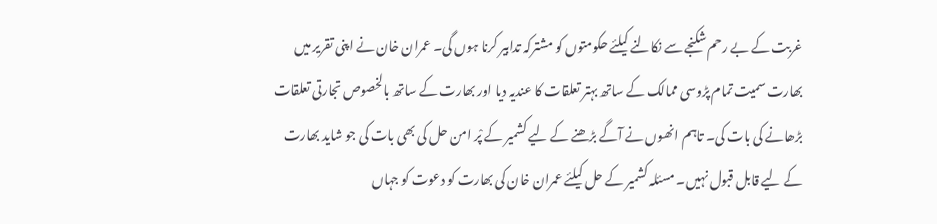غربت کے بے رحم شکنجے سے نکالنے کیلئے حکومتوں کو مشترکہ تدابیر کرنا ہوں گی۔ عمران خان نے اپنی تقریر میں بھارت سمیت تمام پڑوسی ممالک کے ساتھ بہتر تعلقات کا عندیہ دیا اور بھارت کے ساتھ بالخصوص تجارتی تعلقات بڑھانے کی بات کی۔ تاہم انھوں نے آگے بڑھنے کے لیے کشمیر کے پْر امن حل کی بھی بات کی جو شاید بھارت کے لیے قابل قبول نہیں۔ مسئلہ کشمیر کے حل کیلئے عمران خان کی بھارت کو دعوت کو جہاں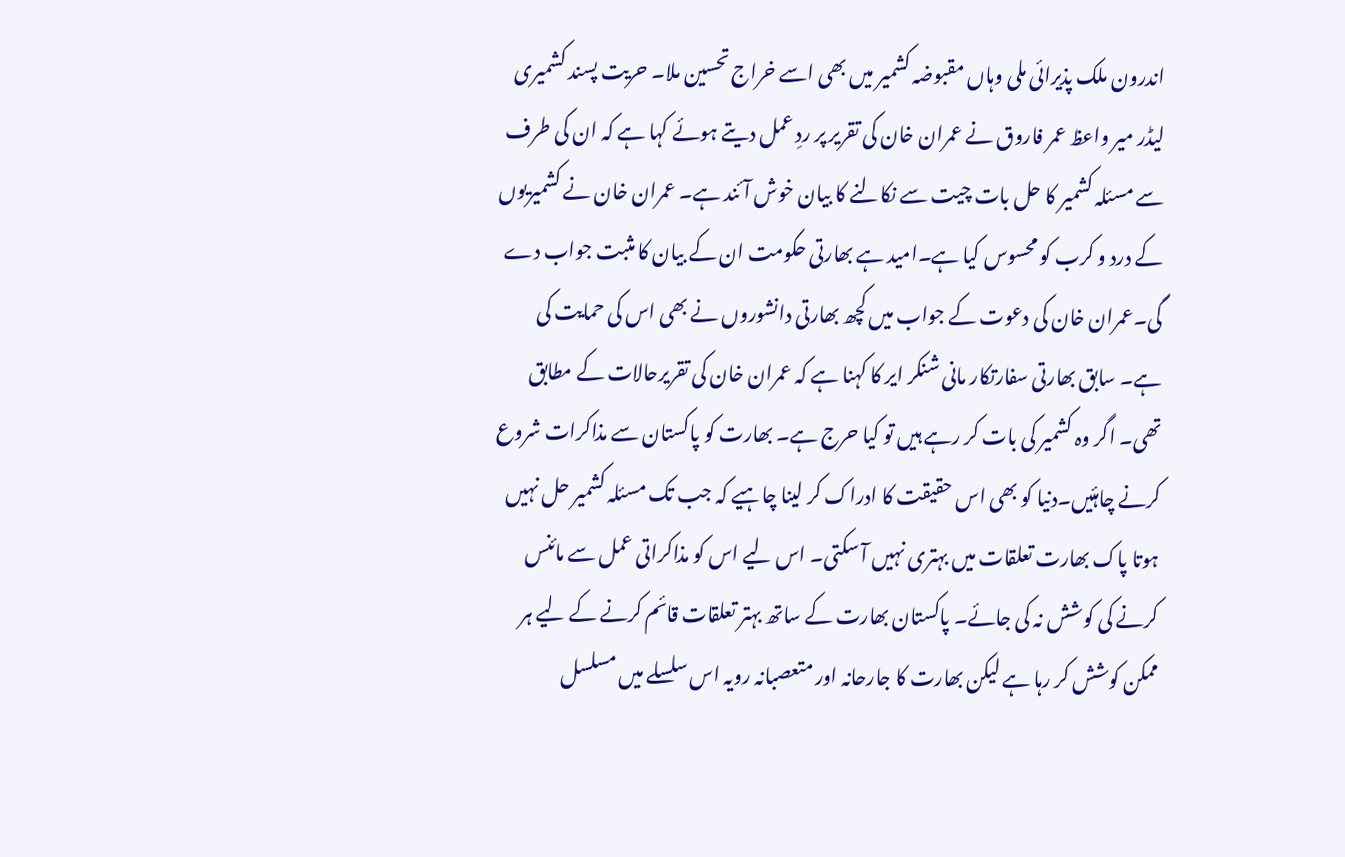اندرون ملک پذیرائی ملی وہاں مقبوضہ کشمیر میں بھی اسے خراج تحسین ملا۔ حریت پسند کشمیری لیڈر میر واعظ عمر فاروق نے عمران خان کی تقریر پر ردِ عمل دیتے ہوئے کہا ہے کہ ان کی طرف سے مسئلہ کشمیر کا حل بات چیت سے نکالنے کا بیان خوش آئند ہے۔ عمران خان نے کشمیریوں کے درد و کرب کو محسوس کیا ہے۔امید ہے بھارتی حکومت ان کے بیان کا مثبت جواب دے گی۔عمران خان کی دعوت کے جواب میں کچھ بھارتی دانشوروں نے بھی اس کی حمایت کی ہے۔ سابق بھارتی سفارتکار مانی شنکر ایر کا کہنا ہے کہ عمران خان کی تقریرحالات کے مطابق تھی۔ اگر وہ کشمیر کی بات کر رہے ہیں تو کیا حرج ہے۔ بھارت کو پاکستان سے مذاکرات شروع کرنے چاہئیں۔دنیا کو بھی اس حقیقت کا ادراک کر لینا چاہیے کہ جب تک مسئلہ کشمیر حل نہیں ہوتا پاک بھارت تعلقات میں بہتری نہیں آ سکتی۔ اس لیے اس کو مذاکراتی عمل سے مائنس کرنے کی کوشش نہ کی جائے۔ پاکستان بھارت کے ساتھ بہتر تعلقات قائم کرنے کے لیے ہر ممکن کوشش کر رہا ہے لیکن بھارت کا جارحانہ اور متعصبانہ رویہ اس سلسلے میں مسلسل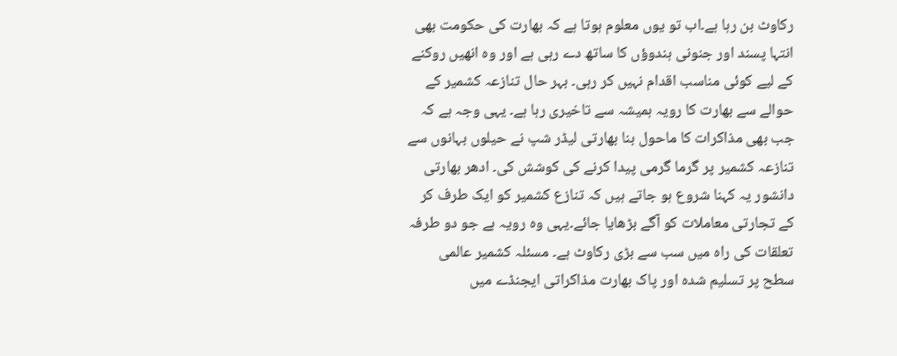رکاوٹ بن رہا ہے۔اب تو یوں معلوم ہوتا ہے کہ بھارت کی حکومت بھی انتہا پسند اور جنونی ہندوؤں کا ساتھ دے رہی ہے اور وہ انھیں روکنے کے لیے کوئی مناسب اقدام نہیں کر رہی۔ بہر حال تنازعہ کشمیر کے حوالے سے بھارت کا رویہ ہمیشہ سے تاخیری رہا ہے۔ یہی وجہ ہے کہ جب بھی مذاکرات کا ماحول بنا بھارتی لیڈر شپ نے حیلوں بہانوں سے تنازعہ کشمیر پر گرما گرمی پیدا کرنے کی کوشش کی۔ ادھر بھارتی دانشور یہ کہنا شروع ہو جاتے ہیں کہ تنازع کشمیر کو ایک طرف کر کے تجارتی معاملات کو آگے بڑھایا جائے۔یہی وہ رویہ ہے جو دو طرفہ تعلقات کی راہ میں سب سے بڑی رکاوٹ ہے۔ مسئلہ کشمیر عالمی سطح پر تسلیم شدہ اور پاک بھارت مذاکراتی ایجنڈے میں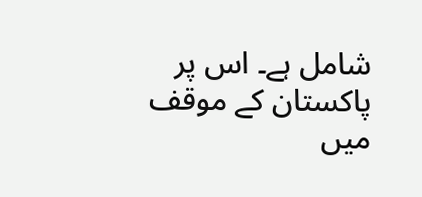شامل ہے۔ اس پر پاکستان کے موقف میں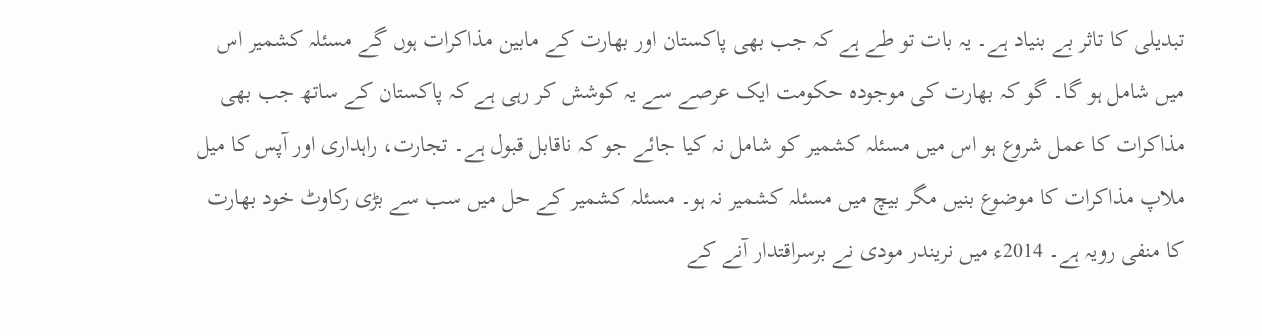تبدیلی کا تاثر بے بنیاد ہے۔ یہ بات تو طے ہے کہ جب بھی پاکستان اور بھارت کے مابین مذاکرات ہوں گے مسئلہ کشمیر اس میں شامل ہو گا۔ گو کہ بھارت کی موجودہ حکومت ایک عرصے سے یہ کوشش کر رہی ہے کہ پاکستان کے ساتھ جب بھی مذاکرات کا عمل شروع ہو اس میں مسئلہ کشمیر کو شامل نہ کیا جائے جو کہ ناقابل قبول ہے۔ تجارت، راہداری اور آپس کا میل ملاپ مذاکرات کا موضوع بنیں مگر بیچ میں مسئلہ کشمیر نہ ہو۔ مسئلہ کشمیر کے حل میں سب سے بڑی رکاوٹ خود بھارت کا منفی رویہ ہے۔ 2014ء میں نریندر مودی نے برسراقتدار آنے کے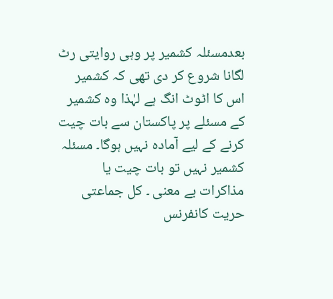بعدمسئلہ کشمیر پر وہی روایتی رٹ لگانا شروع کر دی تھی کہ کشمیر اس کا اٹوٹ انگ ہے لہٰذا وہ کشمیر کے مسئلے پر پاکستان سے بات چیت کرنے کے لیے آمادہ نہیں ہوگا۔ مسئلہ کشمیر نہیں تو بات چیت یا مذاکرات بے معنی ۔ کل جماعتی حریت کانفرنس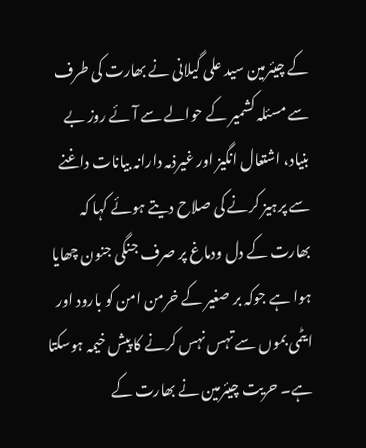کے چیئرمین سید علی گیلانی نے بھارت کی طرف سے مسئلہ کشمیر کے حوالے سے آئے روز بے بنیاد، اشتعال انگیز اور غیرذمہ دارانہ بیانات داغنے سے پرہیز کرنے کی صلاح دیتے ہوئے کہا کہ بھارت کے دل ودماغ پر صرف جنگی جنون چھایا ہوا ہے جوکہ بر صغیر کے خرمن امن کو بارود اور ایٹمی بموں سے تہس نہس کرنے کا پیش خیمہ ہوسکتا ہے۔ حریت چیئرمین نے بھارت کے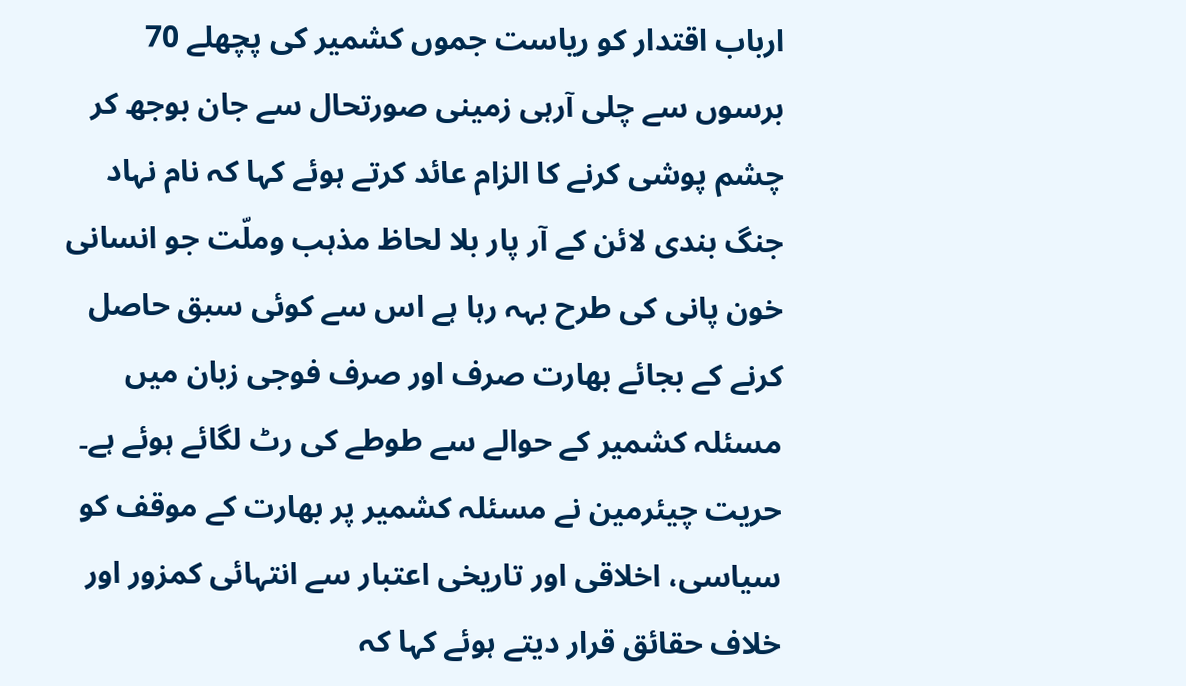ارباب اقتدار کو ریاست جموں کشمیر کی پچھلے 70 برسوں سے چلی آرہی زمینی صورتحال سے جان بوجھ کر چشم پوشی کرنے کا الزام عائد کرتے ہوئے کہا کہ نام نہاد جنگ بندی لائن کے آر پار بلا لحاظ مذہب وملّت جو انسانی خون پانی کی طرح بہہ رہا ہے اس سے کوئی سبق حاصل کرنے کے بجائے بھارت صرف اور صرف فوجی زبان میں مسئلہ کشمیر کے حوالے سے طوطے کی رٹ لگائے ہوئے ہے۔ حریت چیئرمین نے مسئلہ کشمیر پر بھارت کے موقف کو سیاسی، اخلاقی اور تاریخی اعتبار سے انتہائی کمزور اور خلاف حقائق قرار دیتے ہوئے کہا کہ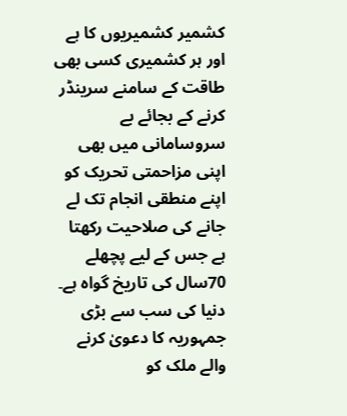کشمیر کشمیریوں کا ہے اور ہر کشمیری کسی بھی طاقت کے سامنے سرینڈر کرنے کے بجائے بے سروسامانی میں بھی اپنی مزاحمتی تحریک کو اپنے منطقی انجام تک لے جانے کی صلاحیت رکھتا ہے جس کے لیے پچھلے 70سال کی تاریخ گواہ ہے۔ دنیا کی سب سے بڑی جمہوریہ کا دعویٰ کرنے والے ملک کو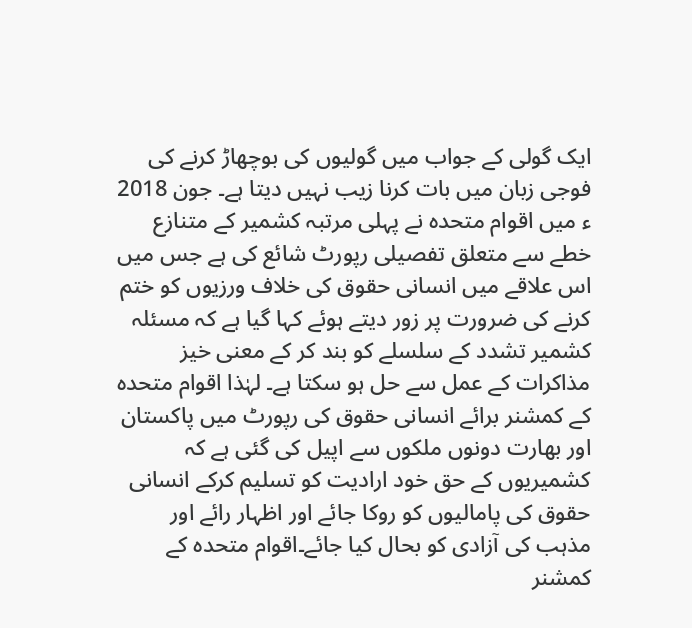ایک گولی کے جواب میں گولیوں کی بوچھاڑ کرنے کی فوجی زبان میں بات کرنا زیب نہیں دیتا ہے۔ جون 2018 ء میں اقوام متحدہ نے پہلی مرتبہ کشمیر کے متنازع خطے سے متعلق تفصیلی رپورٹ شائع کی ہے جس میں اس علاقے میں انسانی حقوق کی خلاف ورزیوں کو ختم کرنے کی ضرورت پر زور دیتے ہوئے کہا گیا ہے کہ مسئلہ کشمیر تشدد کے سلسلے کو بند کر کے معنی خیز مذاکرات کے عمل سے حل ہو سکتا ہے۔ لہٰذا اقوام متحدہ کے کمشنر برائے انسانی حقوق کی رپورٹ میں پاکستان اور بھارت دونوں ملکوں سے اپیل کی گئی ہے کہ کشمیریوں کے حق خود ارادیت کو تسلیم کرکے انسانی حقوق کی پامالیوں کو روکا جائے اور اظہار رائے اور مذہب کی آزادی کو بحال کیا جائے۔اقوام متحدہ کے کمشنر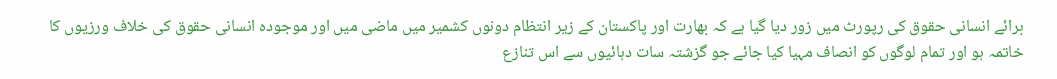برائے انسانی حقوق کی رپورٹ میں زور دیا گیا ہے کہ بھارت اور پاکستان کے زیر انتظام دونوں کشمیر میں ماضی میں اور موجودہ انسانی حقوق کی خلاف ورزیوں کا خاتمہ ہو اور تمام لوگوں کو انصاف مہیا کیا جائے جو گزشتہ سات دہائیوں سے اس تنازع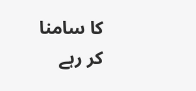کا سامنا کر رہے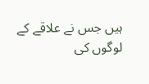ہیں جس نے علاقے کے لوگوں کی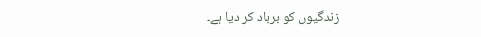زندگیوں کو برباد کر دیا ہے۔